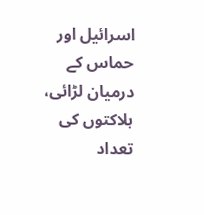اسرائیل اور حماس کے درمیان لڑائی، ہلاکتوں کی تعداد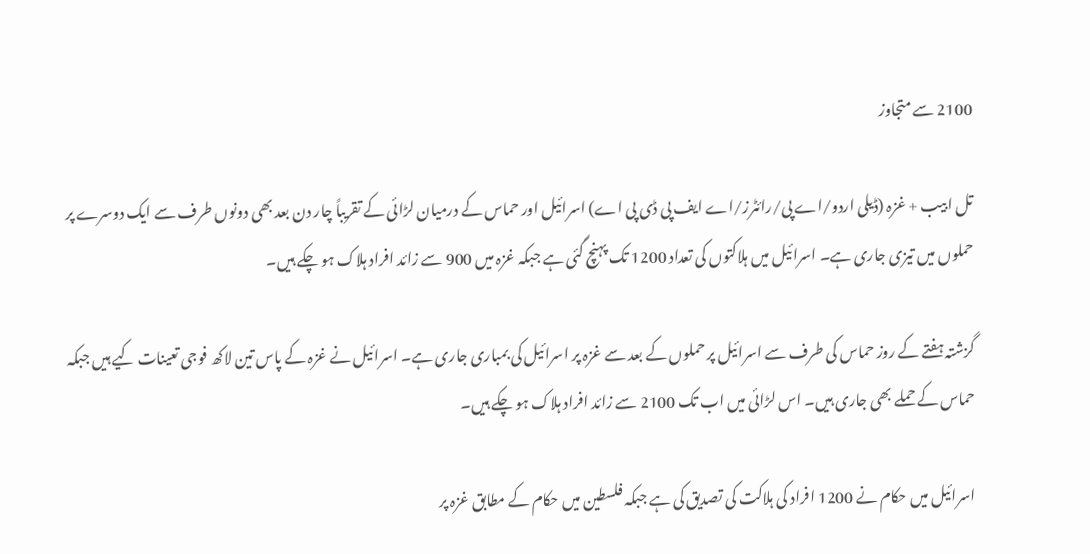2100 سے متجاوز

تل ابیب + غزہ (ڈیلی اردو/اے پی/رائٹرز/اے ایف پی ڈی پی اے) اسرائیل اور حماس کے درمیان لڑائی کے تقریباً چار دن بعد بھی دونوں طرف سے ایک دوسرے پر حملوں میں تیزی جاری ہے۔ اسرائیل میں ہلاکتوں کی تعداد 1200 تک پہنچ گئی ہے جبکہ غزہ میں 900 سے زائد افراد ہلاک ہو چکے ہیں۔

گزشتہ ہفتے کے روز حماس کی طرف سے اسرائیل پر حملوں کے بعد سے غزہ پر اسرائیل کی بمباری جاری ہے۔ اسرائیل نے غزہ کے پاس تین لاکھ فوجی تعینات کیے ہیں جبکہ حماس کے حملے بھی جاری ہیں۔ اس لڑائی میں اب تک 2100 سے زائد افراد ہلاک ہو چکے ہیں۔

اسرائیل میں حکام نے 1200 افراد کی ہلاکت کی تصدیق کی ہے جبکہ فلسطین میں حکام کے مطابق غزہ پر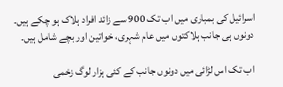اسرائیل کی بمباری میں اب تک 900 سے زائد افراد ہلاک ہو چکے ہیں۔ دونوں ہی جانب ہلاکتوں میں عام شہری، خواتین اور بچے شامل ہیں۔

اب تک اس لڑائی میں دونوں جانب کے کئی ہزار لوگ زخمی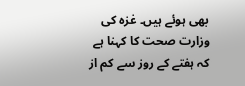بھی ہوئے ہیں۔ غزہ کی وزارت صحت کا کہنا ہے کہ ہفتے کے روز سے کم از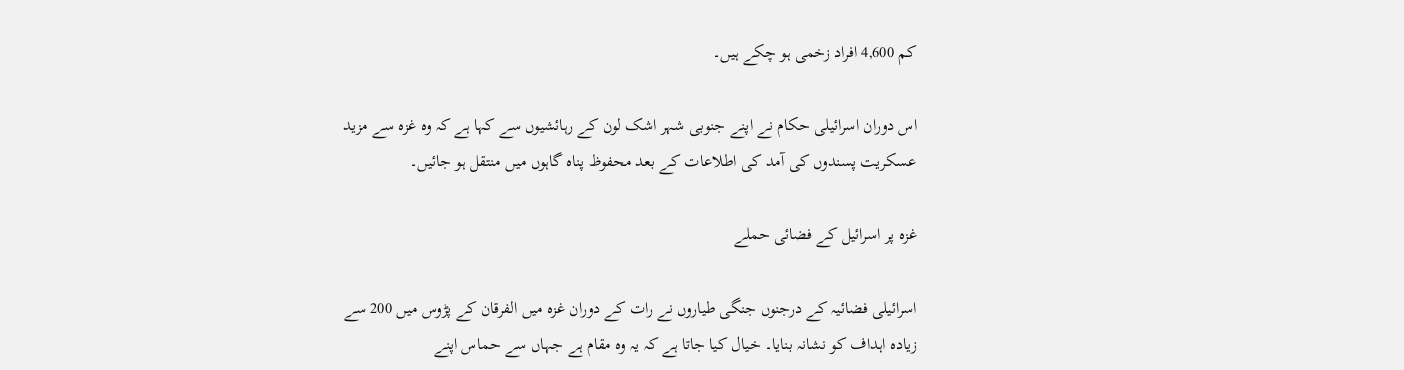کم 4,600 افراد زخمی ہو چکے ہیں۔

اس دوران اسرائیلی حکام نے اپنے جنوبی شہر اشک لون کے رہائشیوں سے کہا ہے کہ وہ غزہ سے مزید عسکریت پسندوں کی آمد کی اطلاعات کے بعد محفوظ پناہ گاہوں میں منتقل ہو جائیں۔

غزہ پر اسرائیل کے فضائی حملے

اسرائیلی فضائیہ کے درجنوں جنگی طیاروں نے رات کے دوران غزہ میں الفرقان کے پڑوس میں 200 سے زیادہ اہداف کو نشانہ بنایا۔ خیال کیا جاتا ہے کہ یہ وہ مقام ہے جہاں سے حماس اپنے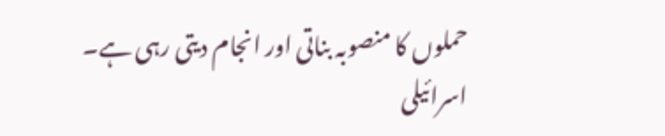حملوں کا منصوبہ بناتی اور انجام دیتی رہی ہے۔ اسرائیلی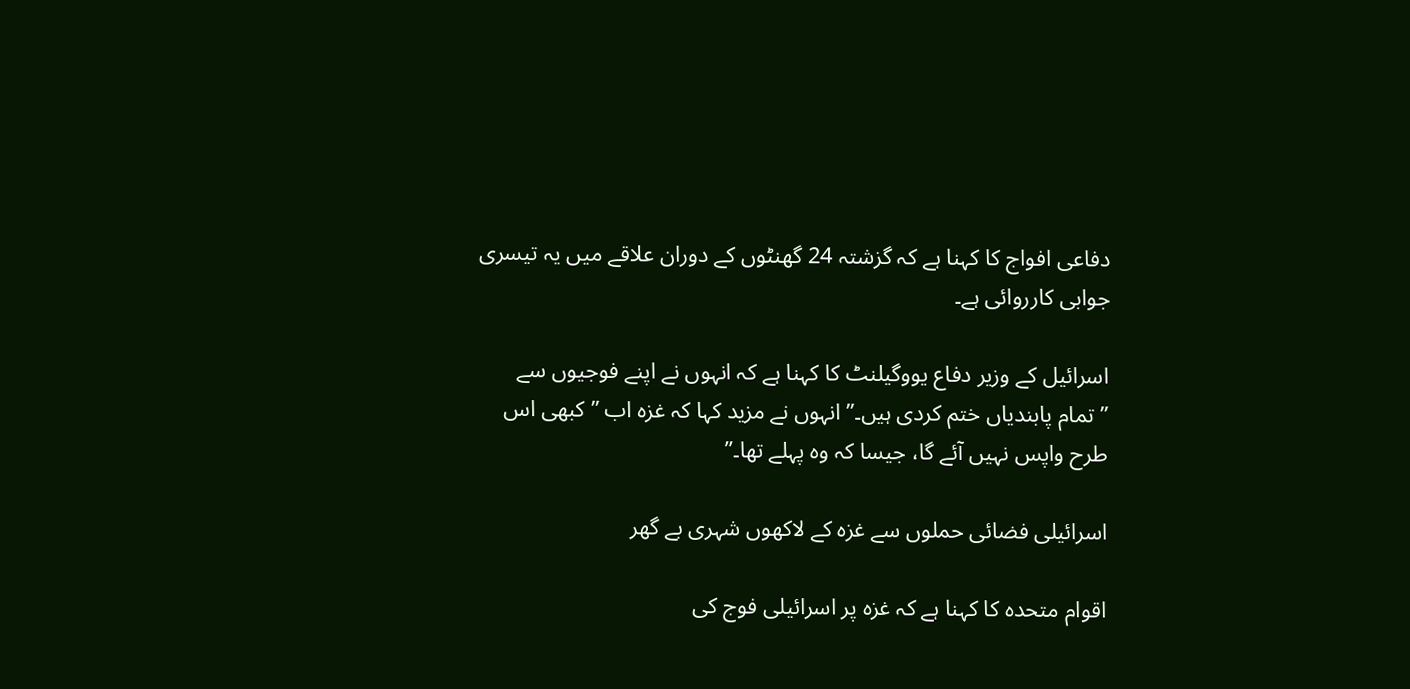دفاعی افواج کا کہنا ہے کہ گزشتہ 24 گھنٹوں کے دوران علاقے میں یہ تیسری جوابی کارروائی ہے۔

اسرائیل کے وزیر دفاع یووگیلنٹ کا کہنا ہے کہ انہوں نے اپنے فوجیوں سے ”تمام پابندیاں ختم کردی ہیں۔” انہوں نے مزید کہا کہ غزہ اب ”کبھی اس طرح واپس نہیں آئے گا، جیسا کہ وہ پہلے تھا۔”

اسرائیلی فضائی حملوں سے غزہ کے لاکھوں شہری بے گھر

اقوام متحدہ کا کہنا ہے کہ غزہ پر اسرائیلی فوج کی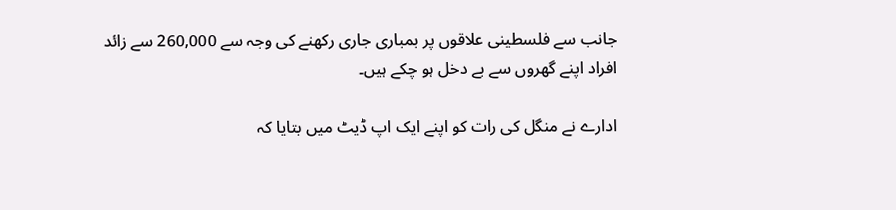جانب سے فلسطینی علاقوں پر بمباری جاری رکھنے کی وجہ سے 260,000 سے زائد افراد اپنے گھروں سے بے دخل ہو چکے ہیں۔

ادارے نے منگل کی رات کو اپنے ایک اپ ڈیٹ میں بتایا کہ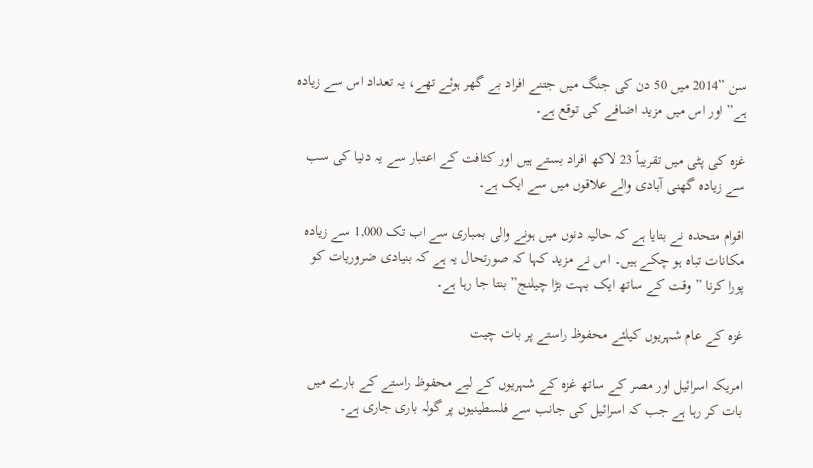سن ”2014 میں 50 دن کی جنگ میں جتنے افراد بے گھر ہوئے تھے، یہ تعداد اس سے زیادہ ہے” اور اس میں مزید اضافے کی توقع ہے۔

غزہ کی پٹی میں تقریباً 23 لاکھ افراد بستے ہیں اور کثافت کے اعتبار سے یہ دنیا کی سب سے زیادہ گھنی آبادی والے علاقوں میں سے ایک ہے۔

اقوام متحدہ نے بتایا ہے کہ حالیہ دنوں میں ہونے والی بمباری سے اب تک 1,000 سے زیادہ مکانات تباہ ہو چکے ہیں۔ اس نے مزید کہا کہ صورتحال یہ ہے کہ بنیادی ضروریات کو پورا کرنا ”وقت کے ساتھ ایک بہت بڑا چیلنج” بنتا جا رہا ہے۔

غزہ کے عام شہریوں کیلئے محفوظ راستے پر بات چیت

امریکہ اسرائیل اور مصر کے ساتھ غزہ کے شہریوں کے لیے محفوظ راستے کے بارے میں بات کر رہا ہے جب کہ اسرائیل کی جانب سے فلسطینیوں پر گولہ باری جاری ہے۔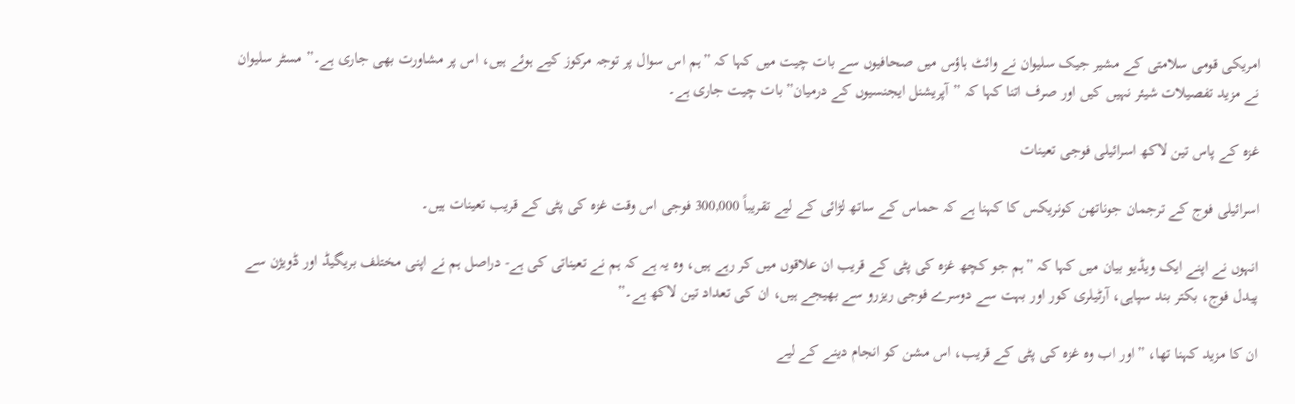امریکی قومی سلامتی کے مشیر جیک سلیوان نے وائٹ ہاؤس میں صحافیوں سے بات چیت میں کہا کہ ”ہم اس سوال پر توجہ مرکوز کیے ہوئے ہیں، اس پر مشاورت بھی جاری ہے۔” مسٹر سلیوان نے مزید تفصیلات شیئر نہیں کیں اور صرف اتنا کہا کہ ”آپریشنل ایجنسیوں کے درمیان” بات چیت جاری ہے۔

غزہ کے پاس تین لاکھ اسرائیلی فوجی تعینات

اسرائیلی فوج کے ترجمان جوناتھن کونریکس کا کہنا ہے کہ حماس کے ساتھ لڑائی کے لیے تقریباً 300,000 فوجی اس وقت غزہ کی پٹی کے قریب تعینات ہیں۔

انہوں نے اپنے ایک ویڈیو بیان میں کہا کہ ”ہم جو کچھ غزہ کی پٹی کے قریب ان علاقوں میں کر رہے ہیں، وہ یہ ہے کہ ہم نے تعیناتی کی ہے- دراصل ہم نے اپنی مختلف بریگیڈ اور ڈویژن سے پیدل فوج، بکتر بند سپاہی، آرٹیلری کور اور بہت سے دوسرے فوجی ریزرو سے بھیجے ہیں، ان کی تعداد تین لاکھ ہے۔”

ان کا مزید کہنا تھا، ”اور اب وہ غزہ کی پٹی کے قریب، اس مشن کو انجام دینے کے لیے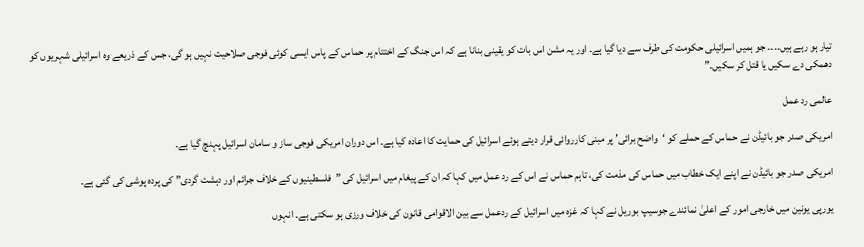تیار ہو رہے ہیں۔۔۔۔ جو ہمیں اسرائیلی حکومت کی طرف سے دیا گیا ہے۔ اور یہ مشن اس بات کو یقینی بنانا ہے کہ اس جنگ کے اختتام پر حماس کے پاس ایسی کوئی فوجی صلاحیت نہیں ہو گی، جس کے ذریعے وہ اسرائیلی شہریوں کو دھمکی دے سکیں یا قتل کر سکیں۔”

عالمی رد عمل

امریکی صدر جو بائیڈن نے حماس کے حملے کو ‘واضح برائی’ پر مبنی کارروائی قرار دیتے ہوئے اسرائیل کی حمایت کا اعادہ کیا ہے۔ اس دوران امریکی فوجی ساز و سامان اسرائیل پہنچ گیا ہے۔

امریکی صدر جو بائیڈن نے اپنے ایک خطاب میں حماس کی مذمت کی، تاہم حماس نے اس کے رد عمل میں کہا کہ ان کے پیغام میں اسرائیل کی ”فلسطینیوں کے خلاف جرائم اور دہشت گردی” کی پردہ پوشی کی گئی ہے۔

یورپی یونین میں خارجی امور کے اعلیٰ نمائندے جوسیپ بوریل نے کہا کہ غزہ میں اسرائیل کے ردعمل سے بین الاقوامی قانون کی خلاف ورزی ہو سکتی ہے۔ انہوں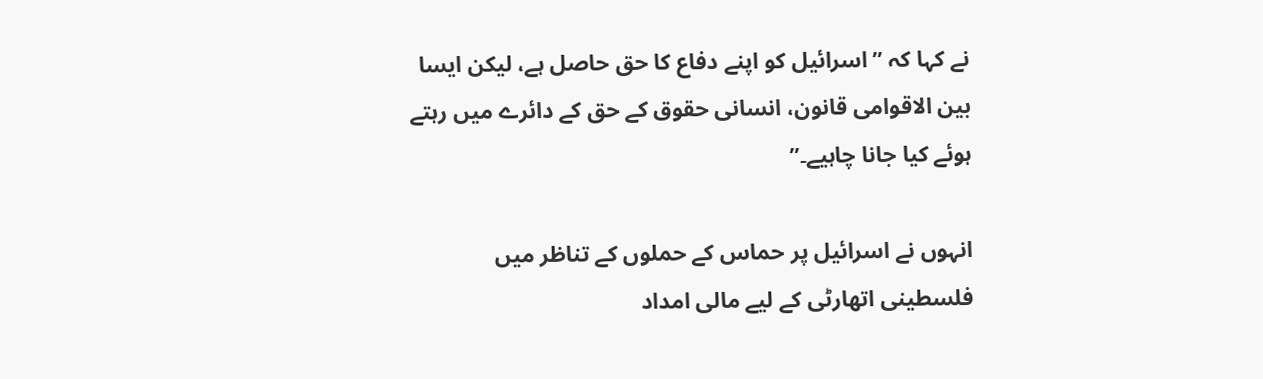نے کہا کہ ”اسرائیل کو اپنے دفاع کا حق حاصل ہے، لیکن ایسا بین الاقوامی قانون، انسانی حقوق کے حق کے دائرے میں رہتے ہوئے کیا جانا چاہیے۔”

انہوں نے اسرائیل پر حماس کے حملوں کے تناظر میں فلسطینی اتھارٹی کے لیے مالی امداد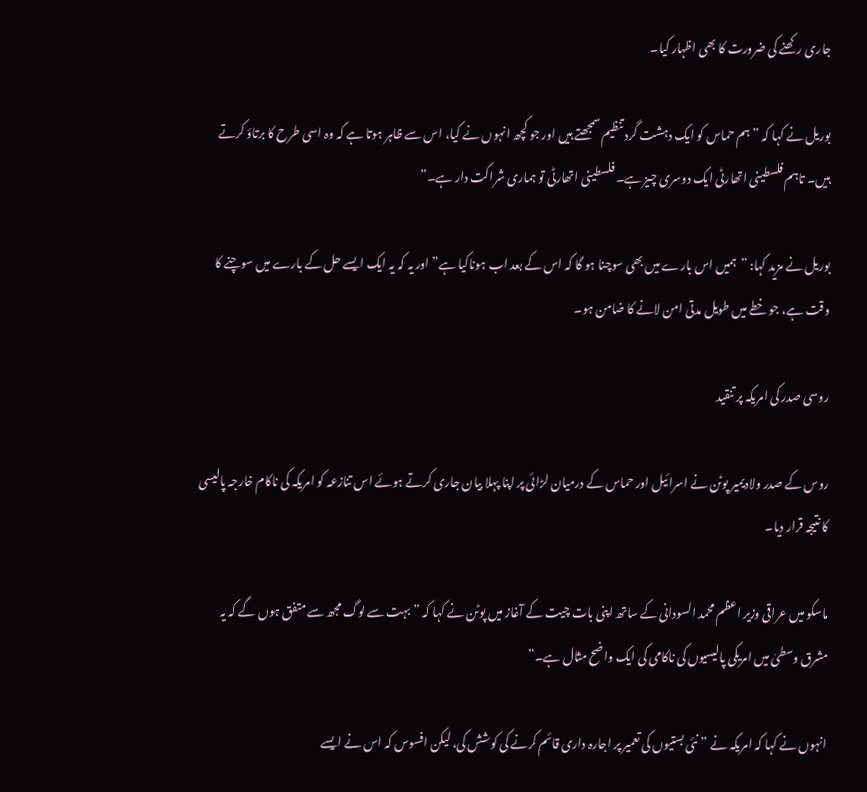جاری رکھنے کی ضرورت کا بھی اظہار کیا۔

بوریل نے کہا کہ ”ہم حماس کو ایک دہشت گرد تنظیم سمجھتے ہیں اور جو کچھ انہوں نے کیا، اس سے ظاہر ہوتا ہے کہ وہ اسی طرح کا برتاؤ کرتے ہیں۔ تاہم فلسطینی اتھارٹی ایک دوسری چیز ہے۔ فلسطینی اتھارٹی تو ہماری شراکت دار ہے۔”

بوریل نے مزید کہا: ”ہمیں اس بارے میں بھی سوچنا ہو گا کہ اس کے بعد اب ہوناکیا ہے” اور یہ کہ یہ ایک ایسے حل کے بارے میں سوچنے کا وقت ہے، جو خطے میں طویل مدتی امن لانے کا ضامن ہو۔

روسی صدر کی امریکہ پر تنقید

روس کے صدر ولادیمیر پوٹن نے اسرائیل اور حماس کے درمیان لڑائی پر اپنا پہلا بیان جاری کرتے ہوئے اس تنازعہ کو امریکہ کی ناکام خارجہ پالیسی کا نتیجہ قرار دیا۔

ماسکو میں عراقی وزیر اعظم محمد السودانی کے ساتھ اپنی بات چیت کے آغاز میں پوٹن نے کہا کہ ”بہت سے لوگ مجھ سے متفق ہوں گے کہ یہ مشرق وسطیٰ میں امریکی پالیسیوں کی ناکامی کی ایک واضح مثال ہے۔”

انہوں نے کہا کہ امریکہ نے ”نئی بستیوں کی تعمیر پر اجارہ داری قائم کرنے کی کوشش کی، لیکن افسوس کہ اس نے ایسے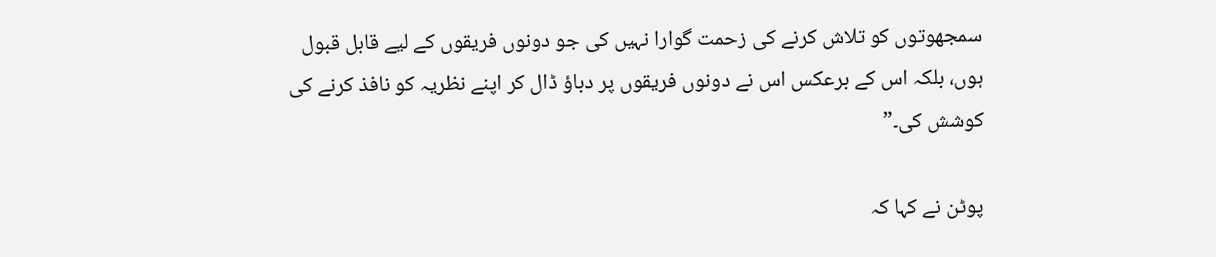سمجھوتوں کو تلاش کرنے کی زحمت گوارا نہیں کی جو دونوں فریقوں کے لیے قابل قبول ہوں، بلکہ اس کے برعکس اس نے دونوں فریقوں پر دباؤ ڈال کر اپنے نظریہ کو نافذ کرنے کی کوشش کی۔”

پوٹن نے کہا کہ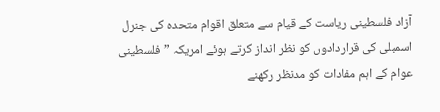آزاد فلسطینی ریاست کے قیام سے متعلق اقوام متحدہ کی جنرل اسمبلی کی قراردادوں کو نظر انداز کرتے ہوئے امریکہ ”فلسطینی عوام کے اہم مفادات کو مدنظر رکھنے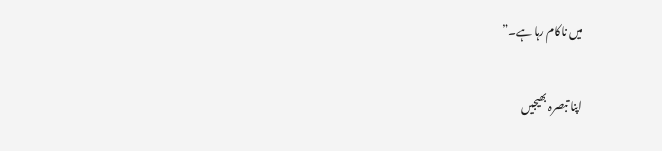میں ناکام رہا ہے۔”

اپنا تبصرہ بھیجیں